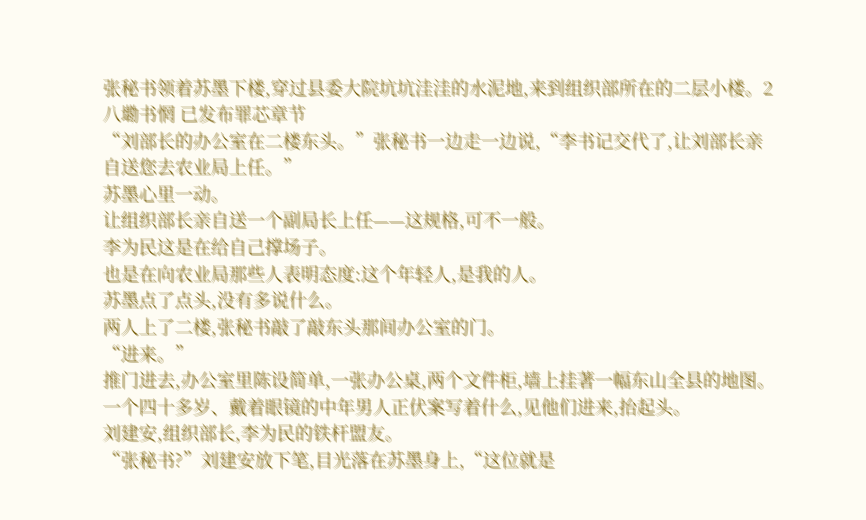张秘书领着苏墨下楼,穿过县委大院坑坑洼洼的水泥地,来到组织部所在的二层小楼。2八墈书惘 已发布罪芯章节
“刘部长的办公室在二楼东头。”张秘书一边走一边说,“李书记交代了,让刘部长亲自送您去农业局上任。”
苏墨心里一动。
让组织部长亲自送一个副局长上任——这规格,可不一般。
李为民这是在给自己撑场子。
也是在向农业局那些人表明态度:这个年轻人,是我的人。
苏墨点了点头,没有多说什么。
两人上了二楼,张秘书敲了敲东头那间办公室的门。
“进来。”
推门进去,办公室里陈设简单,一张办公桌,两个文件柜,墙上挂著一幅东山全县的地图。一个四十多岁、戴着眼镜的中年男人正伏案写着什么,见他们进来,抬起头。
刘建安,组织部长,李为民的铁杆盟友。
“张秘书?”刘建安放下笔,目光落在苏墨身上,“这位就是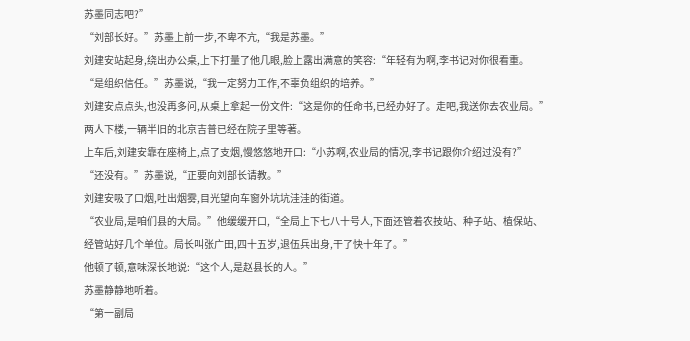苏墨同志吧?”
“刘部长好。”苏墨上前一步,不卑不亢,“我是苏墨。”
刘建安站起身,绕出办公桌,上下打量了他几眼,脸上露出满意的笑容:“年轻有为啊,李书记对你很看重。
“是组织信任。”苏墨说,“我一定努力工作,不辜负组织的培养。”
刘建安点点头,也没再多问,从桌上拿起一份文件:“这是你的任命书,已经办好了。走吧,我送你去农业局。”
两人下楼,一辆半旧的北京吉普已经在院子里等著。
上车后,刘建安靠在座椅上,点了支烟,慢悠悠地开口:“小苏啊,农业局的情况,李书记跟你介绍过没有?”
“还没有。”苏墨说,“正要向刘部长请教。”
刘建安吸了口烟,吐出烟雾,目光望向车窗外坑坑洼洼的街道。
“农业局,是咱们县的大局。”他缓缓开口,“全局上下七八十号人,下面还管着农技站、种子站、植保站、经管站好几个单位。局长叫张广田,四十五岁,退伍兵出身,干了快十年了。”
他顿了顿,意味深长地说:“这个人,是赵县长的人。”
苏墨静静地听着。
“第一副局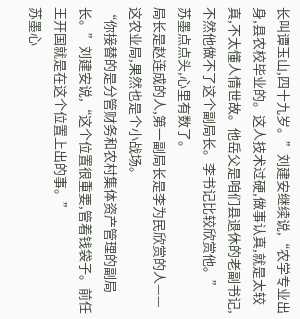长叫谭玉山,四十九岁。”刘建安继续说,“农学专业出身,县农校毕业的。这人技术过硬,做事认真,就是太较真,不太懂人情世故。他岳父是咱们县退休的老副书记,不然他做不了这个副局长。李书记比较欣赏他。”
苏墨点点头,心里有数了。
局长是赵连成的人,第一副局长是李为民欣赏的人——这农业局,果然也是个小战场。
“你接替的是分管财务和农村集体资产管理的副局长。”刘建安说,“这个位置很重要,管着钱袋子。前任王开国就是在这个位置上出的事。”
苏墨心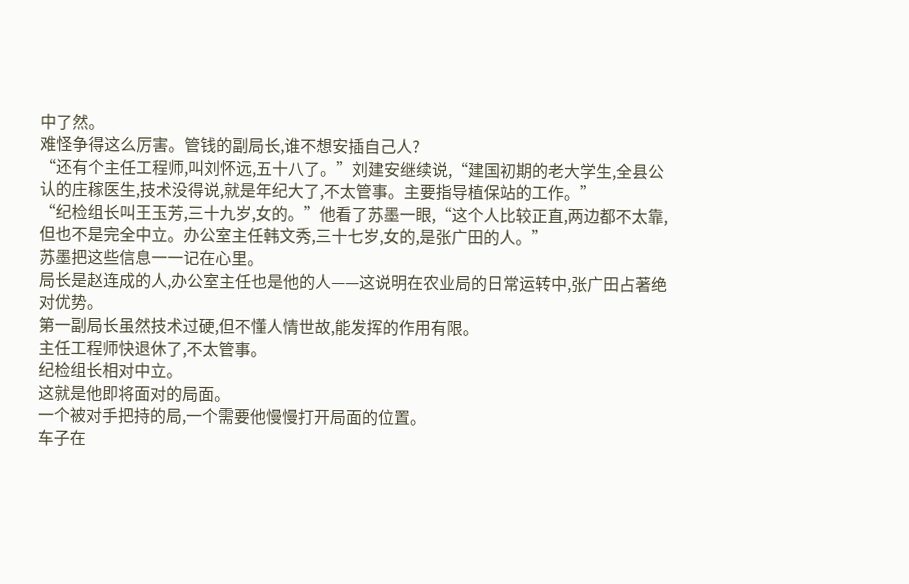中了然。
难怪争得这么厉害。管钱的副局长,谁不想安插自己人?
“还有个主任工程师,叫刘怀远,五十八了。”刘建安继续说,“建国初期的老大学生,全县公认的庄稼医生,技术没得说,就是年纪大了,不太管事。主要指导植保站的工作。”
“纪检组长叫王玉芳,三十九岁,女的。”他看了苏墨一眼,“这个人比较正直,两边都不太靠,但也不是完全中立。办公室主任韩文秀,三十七岁,女的,是张广田的人。”
苏墨把这些信息一一记在心里。
局长是赵连成的人,办公室主任也是他的人——这说明在农业局的日常运转中,张广田占著绝对优势。
第一副局长虽然技术过硬,但不懂人情世故,能发挥的作用有限。
主任工程师快退休了,不太管事。
纪检组长相对中立。
这就是他即将面对的局面。
一个被对手把持的局,一个需要他慢慢打开局面的位置。
车子在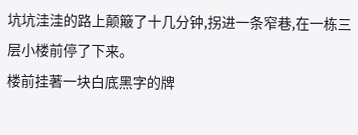坑坑洼洼的路上颠簸了十几分钟,拐进一条窄巷,在一栋三层小楼前停了下来。
楼前挂著一块白底黑字的牌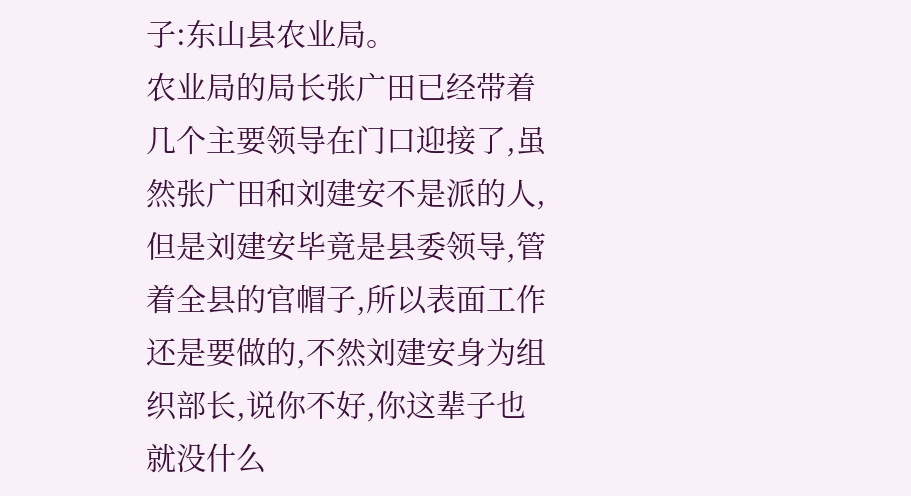子:东山县农业局。
农业局的局长张广田已经带着几个主要领导在门口迎接了,虽然张广田和刘建安不是派的人,但是刘建安毕竟是县委领导,管着全县的官帽子,所以表面工作还是要做的,不然刘建安身为组织部长,说你不好,你这辈子也就没什么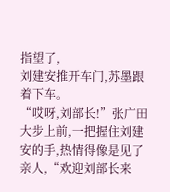指望了,
刘建安推开车门,苏墨跟着下车。
“哎呀,刘部长!”张广田大步上前,一把握住刘建安的手,热情得像是见了亲人,“欢迎刘部长来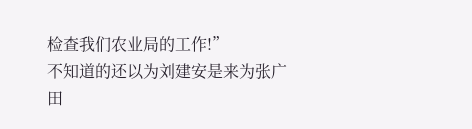检查我们农业局的工作!”
不知道的还以为刘建安是来为张广田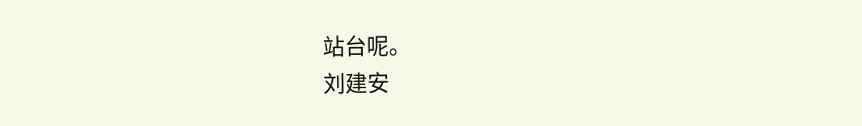站台呢。
刘建安